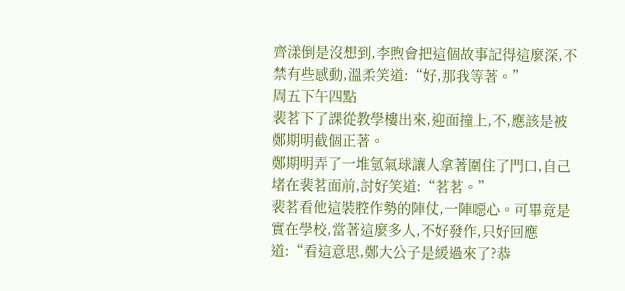齊漾倒是沒想到,李煦會把這個故事記得這麼深,不禁有些感動,溫柔笑道:“好,那我等著。”
周五下午四點
裴茗下了課從教學樓出來,迎面撞上,不,應該是被鄭期明截個正著。
鄭期明弄了一堆氫氣球讓人拿著圍住了門口,自己堵在裴茗面前,討好笑道:“茗茗。”
裴茗看他這裝腔作勢的陣仗,一陣噁心。可畢竟是實在學校,當著這麼多人,不好發作,只好回應道:“看這意思,鄭大公子是緩過來了?恭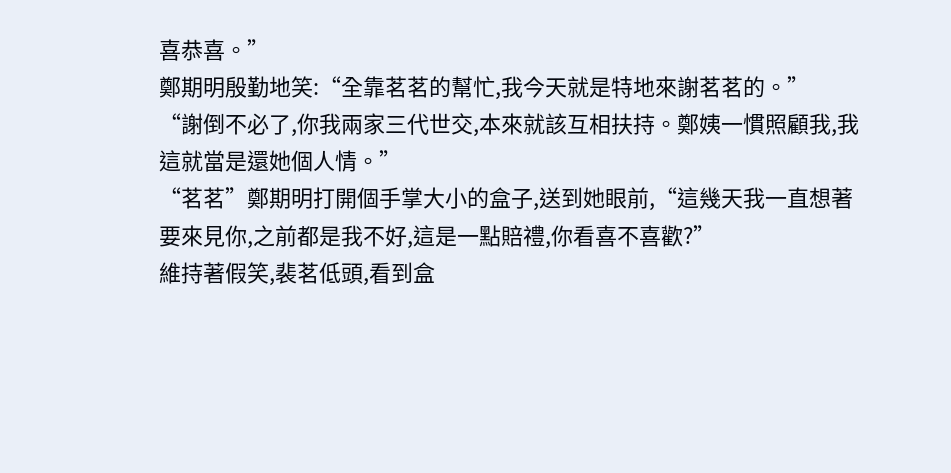喜恭喜。”
鄭期明殷勤地笑:“全靠茗茗的幫忙,我今天就是特地來謝茗茗的。”
“謝倒不必了,你我兩家三代世交,本來就該互相扶持。鄭姨一慣照顧我,我這就當是還她個人情。”
“茗茗”鄭期明打開個手掌大小的盒子,送到她眼前,“這幾天我一直想著要來見你,之前都是我不好,這是一點賠禮,你看喜不喜歡?”
維持著假笑,裴茗低頭,看到盒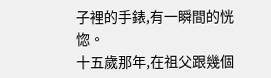子裡的手錶,有一瞬間的恍惚。
十五歲那年,在祖父跟幾個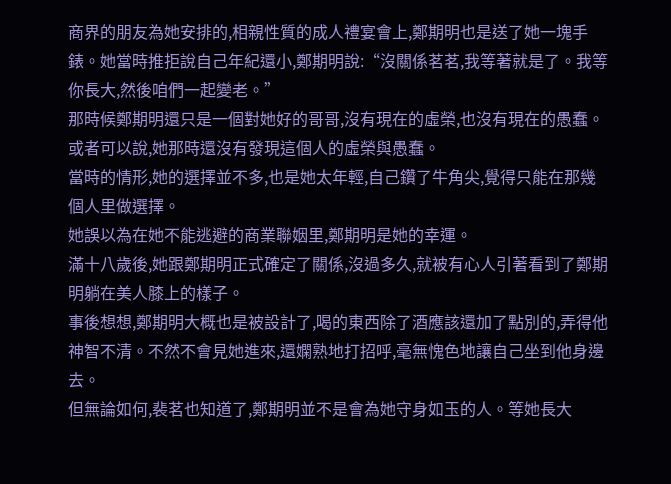商界的朋友為她安排的,相親性質的成人禮宴會上,鄭期明也是送了她一塊手錶。她當時推拒說自己年紀還小,鄭期明說:“沒關係茗茗,我等著就是了。我等你長大,然後咱們一起變老。”
那時候鄭期明還只是一個對她好的哥哥,沒有現在的虛榮,也沒有現在的愚蠢。
或者可以說,她那時還沒有發現這個人的虛榮與愚蠢。
當時的情形,她的選擇並不多,也是她太年輕,自己鑽了牛角尖,覺得只能在那幾個人里做選擇。
她誤以為在她不能逃避的商業聯姻里,鄭期明是她的幸運。
滿十八歲後,她跟鄭期明正式確定了關係,沒過多久,就被有心人引著看到了鄭期明躺在美人膝上的樣子。
事後想想,鄭期明大概也是被設計了,喝的東西除了酒應該還加了點別的,弄得他神智不清。不然不會見她進來,還嫻熟地打招呼,毫無愧色地讓自己坐到他身邊去。
但無論如何,裴茗也知道了,鄭期明並不是會為她守身如玉的人。等她長大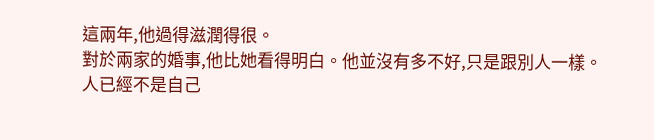這兩年,他過得滋潤得很。
對於兩家的婚事,他比她看得明白。他並沒有多不好,只是跟別人一樣。
人已經不是自己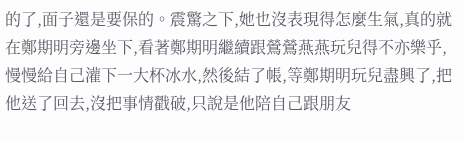的了,面子還是要保的。震驚之下,她也沒表現得怎麼生氣,真的就在鄭期明旁邊坐下,看著鄭期明繼續跟鶯鶯燕燕玩兒得不亦樂乎,慢慢給自己灌下一大杯冰水,然後結了帳,等鄭期明玩兒盡興了,把他送了回去,沒把事情戳破,只說是他陪自己跟朋友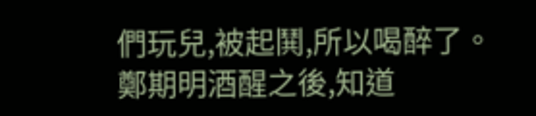們玩兒,被起鬨,所以喝醉了。
鄭期明酒醒之後,知道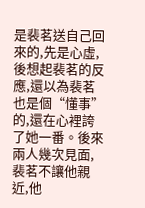是裴茗送自己回來的,先是心虛,後想起裴茗的反應,還以為裴茗也是個“懂事”的,還在心裡誇了她一番。後來兩人幾次見面,裴茗不讓他親近,他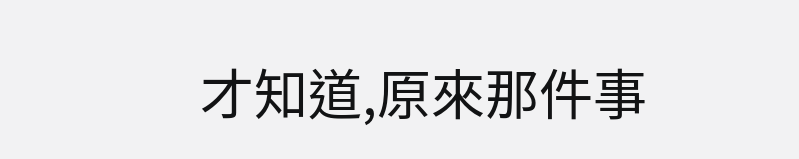才知道,原來那件事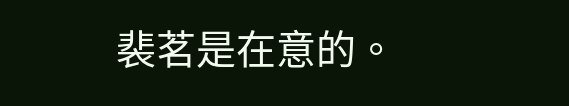裴茗是在意的。